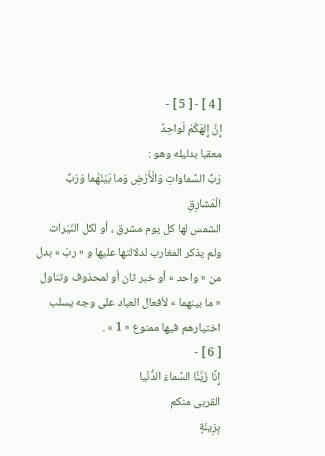[ 4 ] - [ 5 ] -
إِنَّ إِلهَكُمْ لَواحِدٌ
معقبا بدليله وهو :
رَبُّ السَّماواتِ وَالْأَرْضِ وَما بَيْنَهُما وَرَبُّ الْمَشارِقِ
الشمس لها كل يوم مشرق ، أو لكل النّيّرات ولم يذكر المغارب لدلالتها عليها و « ربّ » بدل من « واحد » أو خبر ثان أو لمحذوف وتناول « ما بينهما » لأفعال العباد على وجه يسلب اختيارهم فيها ممنوع « 1 » .
[ 6 ] -
إِنَّا زَيَّنَّا السَّماءَ الدُّنْيا
القربى منكم
بِزِينَةٍ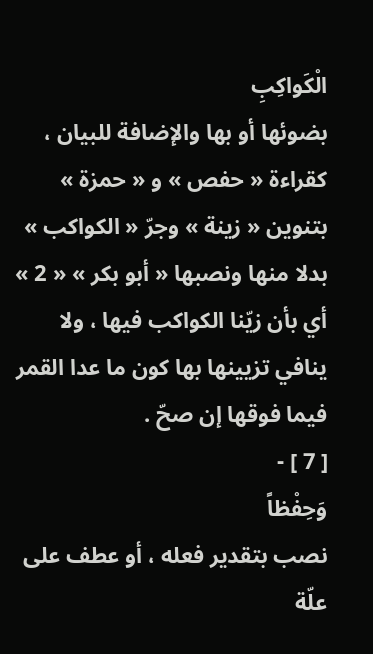الْكَواكِبِ
بضوئها أو بها والإضافة للبيان ، كقراءة « حفص » و « حمزة » بتنوين « زينة » وجرّ « الكواكب » بدلا منها ونصبها « أبو بكر » « 2 » أي بأن زيّنا الكواكب فيها ، ولا ينافي تزيينها بها كون ما عدا القمر فيما فوقها إن صحّ .
[ 7 ] -
وَحِفْظاً
نصب بتقدير فعله ، أو عطف على علّة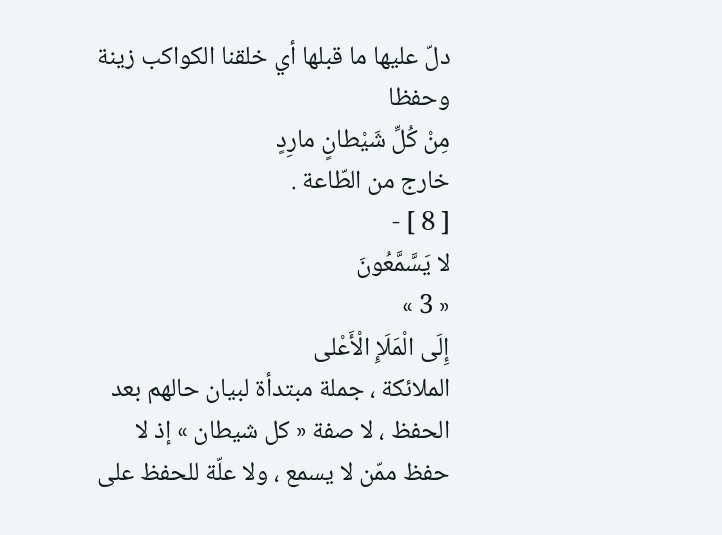دلّ عليها ما قبلها أي خلقنا الكواكب زينة وحفظا
مِنْ كُلِّ شَيْطانٍ مارِدٍ
خارج من الطّاعة .
[ 8 ] -
لا يَسَّمَّعُونَ
« 3 »
إِلَى الْمَلَإِ الْأَعْلى
الملائكة ، جملة مبتدأة لبيان حالهم بعد الحفظ ، لا صفة « كل شيطان » إذ لا حفظ ممّن لا يسمع ، ولا علّة للحفظ على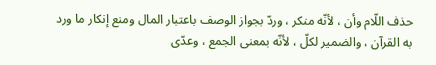حذف اللّام وأن ، لأنّه منكر ، وردّ بجواز الوصف باعتبار المال ومنع إنكار ما ورد به القرآن ، والضمير لكلّ ، لأنّه بمعنى الجمع ، وعدّى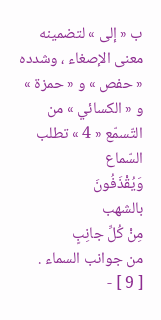ب « إلى » لتضمينه معنى الإصغاء ، وشدده « حفص » و « حمزة » و « الكسائي » من التّسمّع « 4 » تطلب السّماع
وَيُقْذَفُونَ
بالشهب
مِنْ كُلِّ جانِبٍ
من جوانب السماء .
[ 9 ] -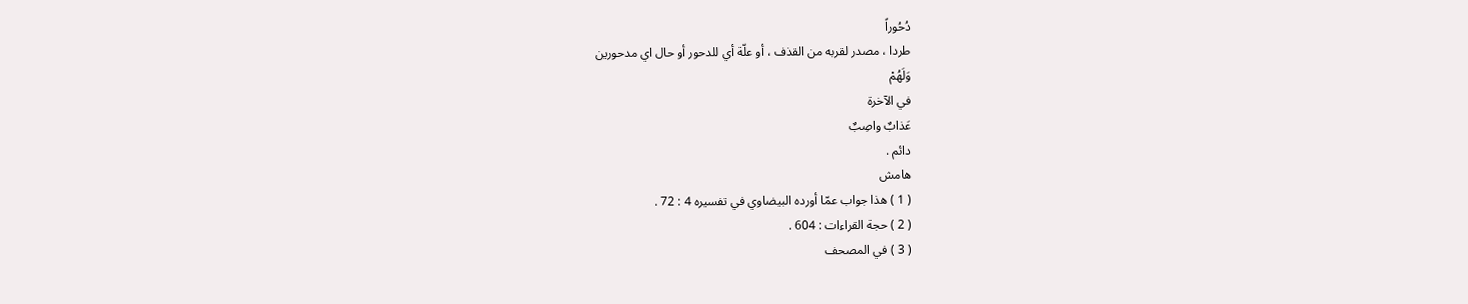دُحُوراً
طردا ، مصدر لقربه من القذف ، أو علّة أي للدحور أو حال اي مدحورين
وَلَهُمْ
في الآخرة
عَذابٌ واصِبٌ
دائم .
هامش
( 1 ) هذا جواب عمّا أورده البيضاوي في تفسيره 4 : 72 .
( 2 ) حجة القراءات : 604 .
( 3 ) في المصحف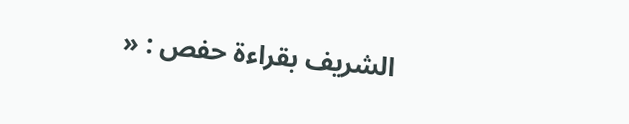الشريف بقراءة حفص : «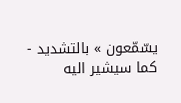يسّمّعون » بالتشديد - كما سيشير اليه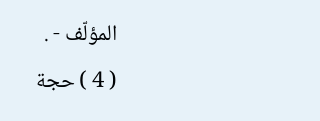المؤلّف - .
( 4 ) حجة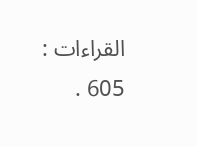القراءات : 605 .